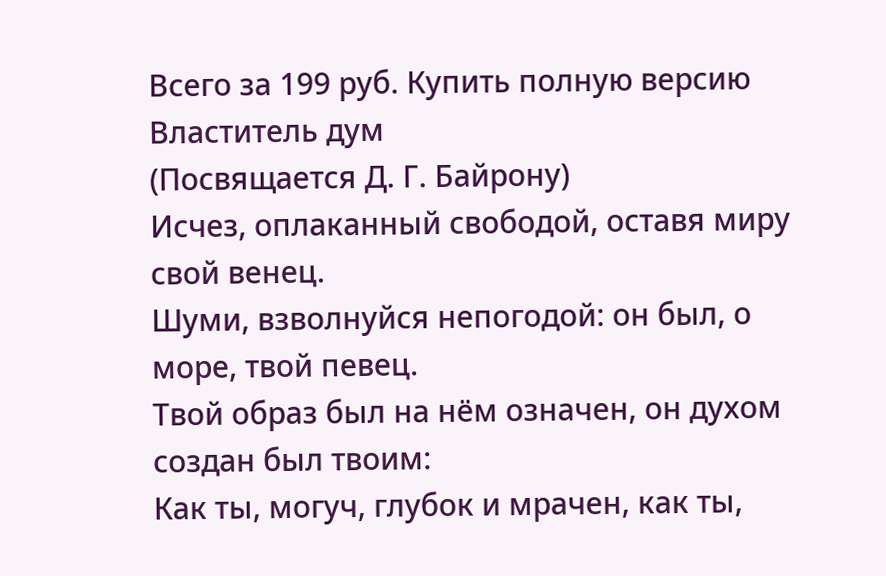Всего за 199 руб. Купить полную версию
Властитель дум
(Посвящается Д. Г. Байрону)
Исчез, оплаканный свободой, оставя миру свой венец.
Шуми, взволнуйся непогодой: он был, о море, твой певец.
Твой образ был на нём означен, он духом создан был твоим:
Как ты, могуч, глубок и мрачен, как ты,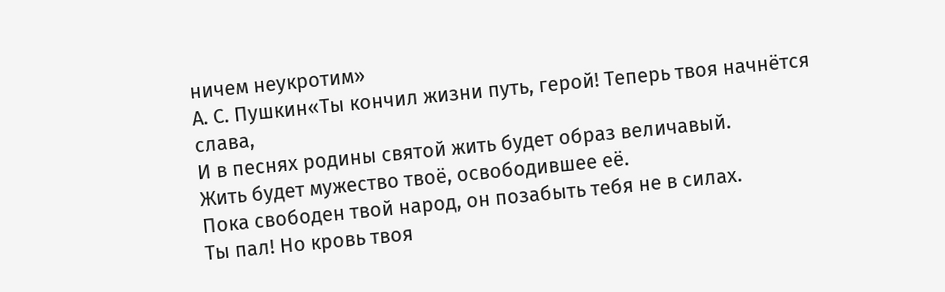ничем неукротим»
А. С. Пушкин«Ты кончил жизни путь, герой! Теперь твоя начнётся слава,
И в песнях родины святой жить будет образ величавый.
Жить будет мужество твоё, освободившее её.
Пока свободен твой народ, он позабыть тебя не в силах.
Ты пал! Но кровь твоя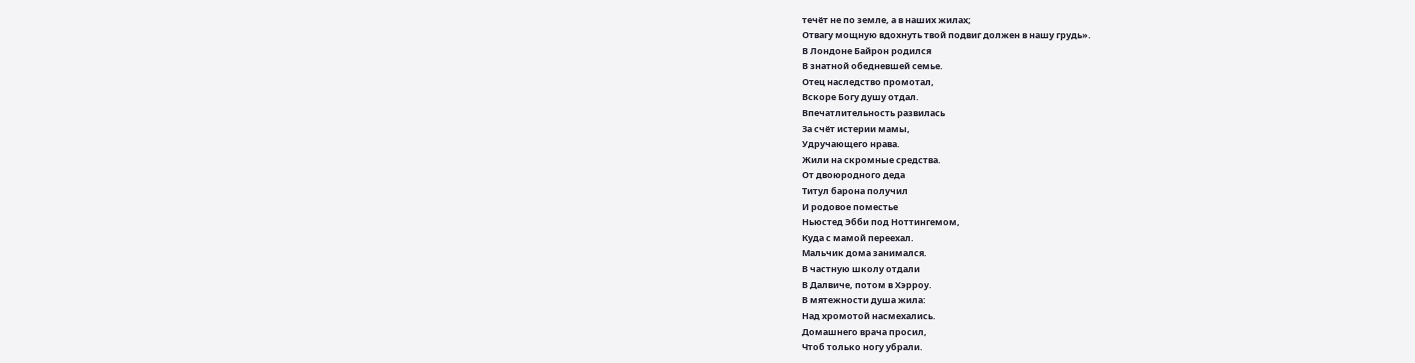течёт не по земле, а в наших жилах;
Отвагу мощную вдохнуть твой подвиг должен в нашу грудь».
В Лондоне Байрон родился
В знатной обедневшей семье.
Отец наследство промотал,
Вскоре Богу душу отдал.
Впечатлительность развилась
За счёт истерии мамы,
Удручающего нрава.
Жили на скромные средства.
От двоюродного деда
Титул барона получил
И родовое поместье
Ньюстед Эбби под Ноттингемом,
Куда с мамой переехал.
Мальчик дома занимался.
В частную школу отдали
В Далвиче, потом в Хэрроу.
В мятежности душа жила:
Над хромотой насмехались.
Домашнего врача просил,
Чтоб только ногу убрали.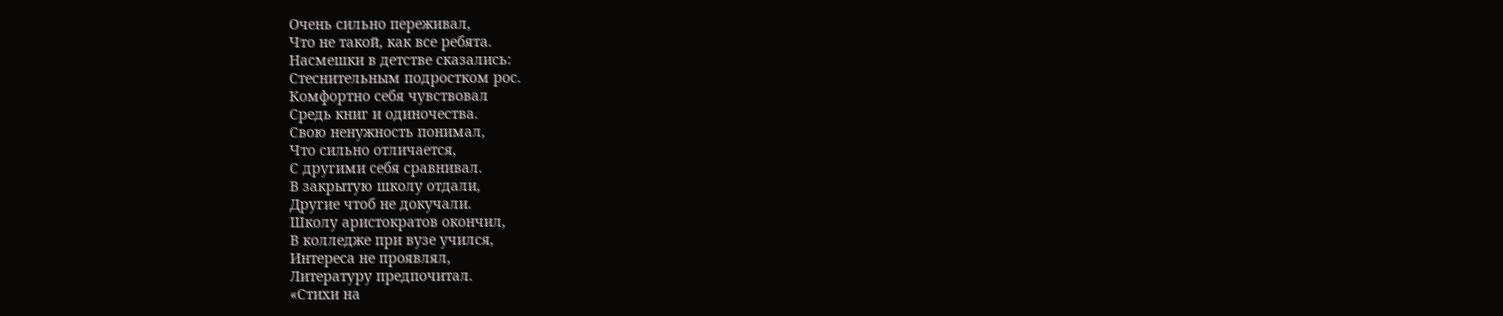Очень сильно переживал,
Что не такой, как все ребята.
Насмешки в детстве сказались:
Стеснительным подростком рос.
Комфортно себя чувствовал
Средь книг и одиночества.
Свою ненужность понимал,
Что сильно отличается,
С другими себя сравнивал.
В закрытую школу отдали,
Другие чтоб не докучали.
Школу аристократов окончил,
В колледже при вузе учился,
Интереса не проявлял,
Литературу предпочитал.
«Стихи на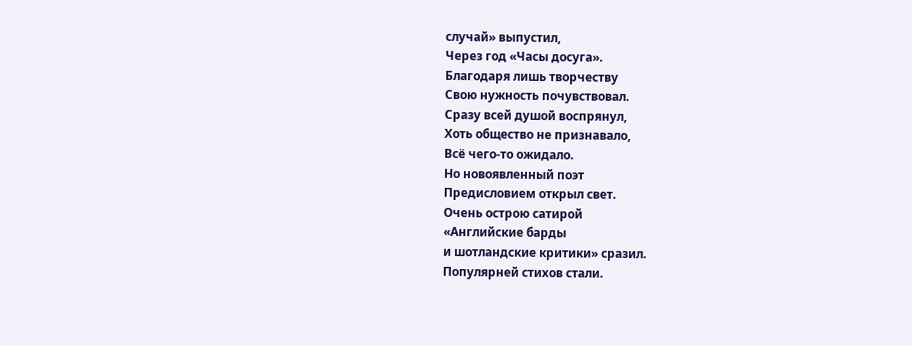случай» выпустил,
Через год «Часы досуга».
Благодаря лишь творчеству
Свою нужность почувствовал.
Сразу всей душой воспрянул,
Хоть общество не признавало,
Всё чего-то ожидало.
Но новоявленный поэт
Предисловием открыл свет.
Очень острою сатирой
«Английские барды
и шотландские критики» сразил.
Популярней стихов стали.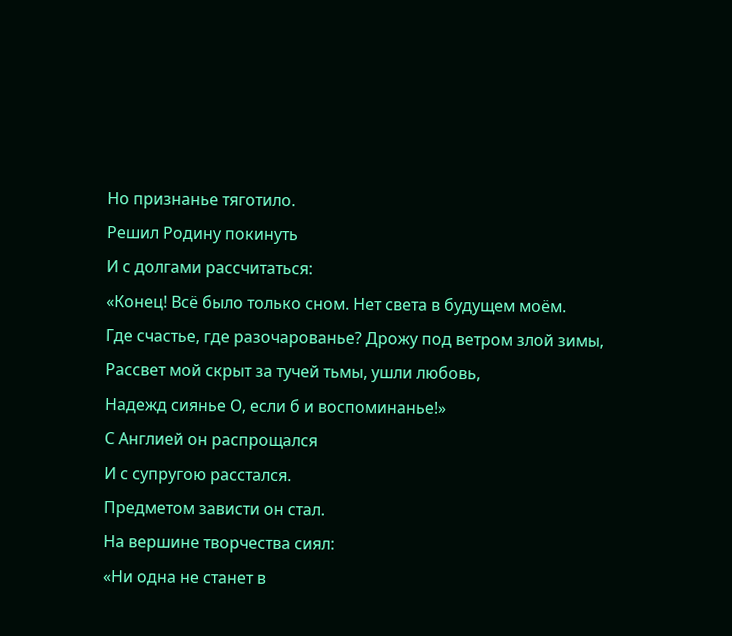Но признанье тяготило.
Решил Родину покинуть
И с долгами рассчитаться:
«Конец! Всё было только сном. Нет света в будущем моём.
Где счастье, где разочарованье? Дрожу под ветром злой зимы,
Рассвет мой скрыт за тучей тьмы, ушли любовь,
Надежд сиянье О, если б и воспоминанье!»
С Англией он распрощался
И с супругою расстался.
Предметом зависти он стал.
На вершине творчества сиял:
«Ни одна не станет в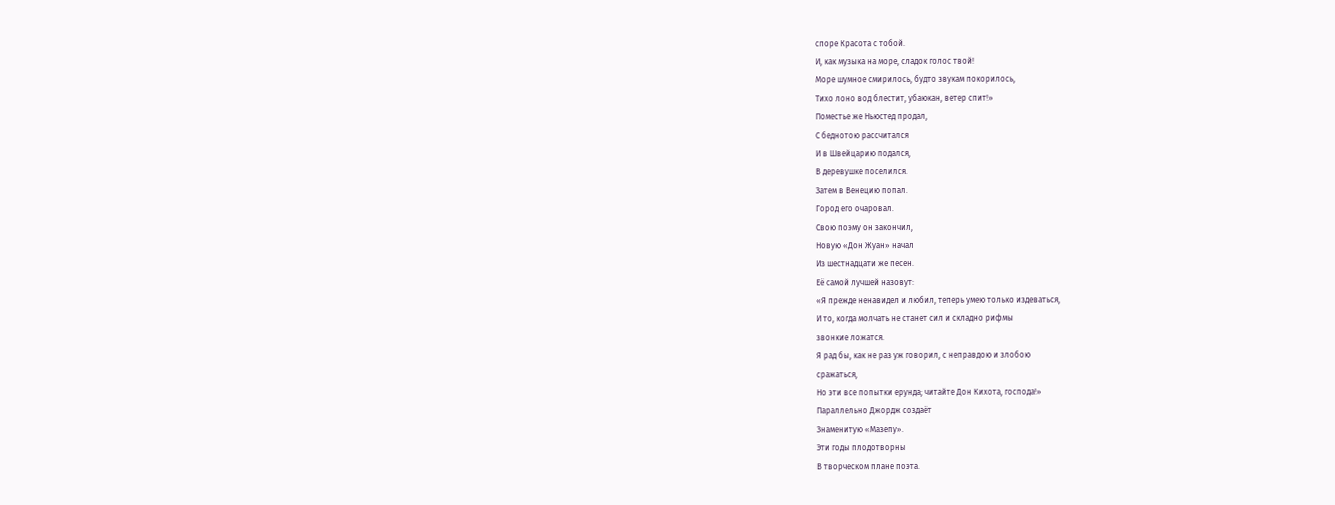споре Красота с тобой.
И, как музыка на море, сладок голос твой!
Море шумное смирилось, будто звукам покорилось,
Тихо лоно вод блестит, убаюкан, ветер спит!»
Поместье же Ньюстед продал,
С беднотою рассчитался
И в Швейцарию подался,
В деревушке поселился.
Затем в Венецию попал.
Город его очаровал.
Свою поэму он закончил,
Новую «Дон Жуан» начал
Из шестнадцати же песен.
Её самой лучшей назовут:
«Я прежде ненавидел и любил, теперь умею только издеваться,
И то, когда молчать не станет сил и складно рифмы
звонкие ложатся.
Я рад бы, как не раз уж говорил, с неправдою и злобою
сражаться,
Но эти все попытки ерунда; читайте Дон Кихота, господа!»
Параллельно Джордж создаёт
Знаменитую «Мазепу».
Эти годы плодотворны
В творческом плане поэта.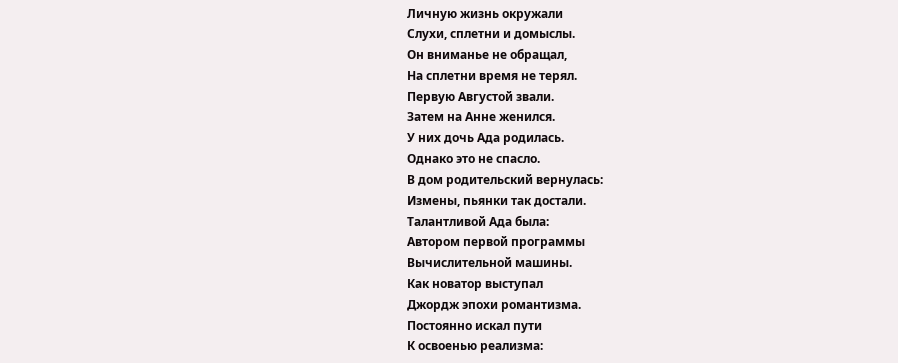Личную жизнь окружали
Слухи, сплетни и домыслы.
Он вниманье не обращал,
На сплетни время не терял.
Первую Августой звали.
Затем на Анне женился.
У них дочь Ада родилась.
Однако это не спасло.
В дом родительский вернулась:
Измены, пьянки так достали.
Талантливой Ада была:
Автором первой программы
Вычислительной машины.
Как новатор выступал
Джордж эпохи романтизма.
Постоянно искал пути
К освоенью реализма: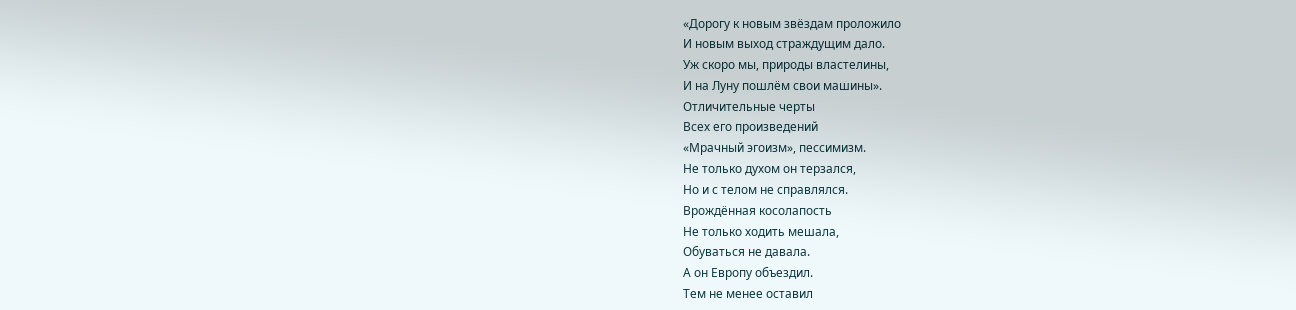«Дорогу к новым звёздам проложило
И новым выход страждущим дало.
Уж скоро мы, природы властелины,
И на Луну пошлём свои машины».
Отличительные черты
Всех его произведений
«Мрачный эгоизм», пессимизм.
Не только духом он терзался,
Но и с телом не справлялся.
Врождённая косолапость
Не только ходить мешала,
Обуваться не давала.
А он Европу объездил.
Тем не менее оставил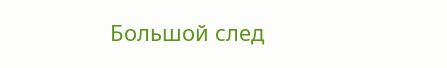Большой след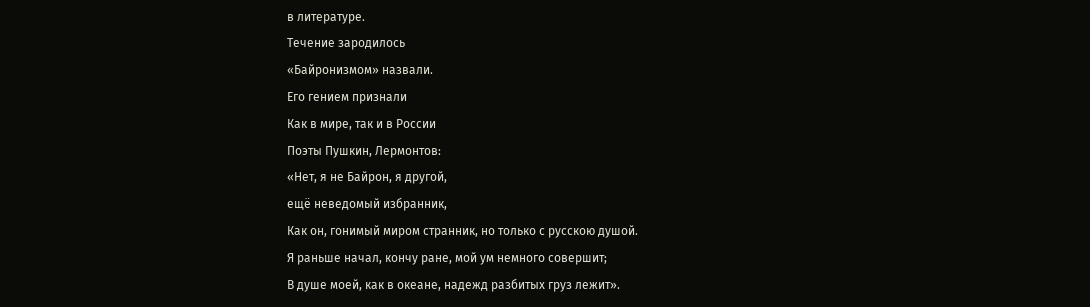в литературе.
Течение зародилось
«Байронизмом» назвали.
Его гением признали
Как в мире, так и в России
Поэты Пушкин, Лермонтов:
«Нет, я не Байрон, я другой,
ещё неведомый избранник,
Как он, гонимый миром странник, но только с русскою душой.
Я раньше начал, кончу ране, мой ум немного совершит;
В душе моей, как в океане, надежд разбитых груз лежит».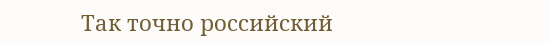Так точно российский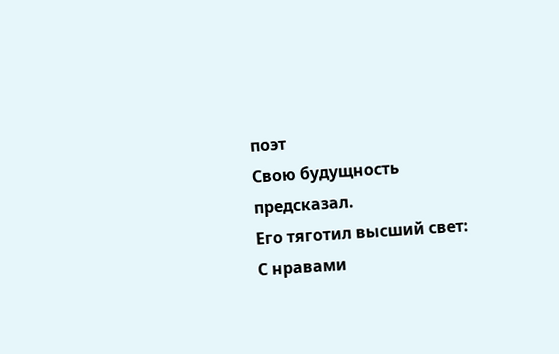поэт
Свою будущность предсказал.
Его тяготил высший свет:
С нравами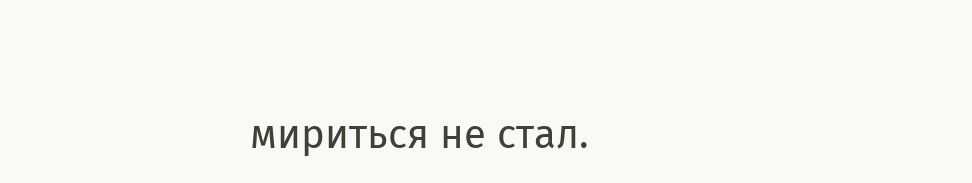мириться не стал.